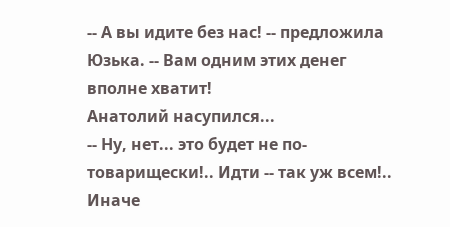-- А вы идите без нас! -- предложила Юзька. -- Вам одним этих денег вполне хватит!
Анатолий насупился...
-- Ну, нет... это будет не по-товарищески!.. Идти -- так уж всем!.. Иначе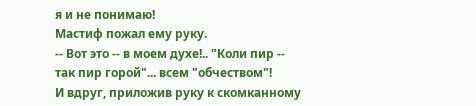я и не понимаю!
Мастиф пожал ему руку.
-- Вот это -- в моем духе!.. "Коли пир -- так пир горой"... всем "обчеством"!
И вдруг, приложив руку к скомканному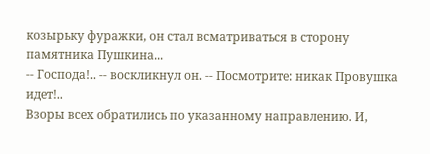козырьку фуражки, он стал всматриваться в сторону памятника Пушкина...
-- Господа!.. -- воскликнул он. -- Посмотрите: никак Провушка идет!..
Взоры всех обратились по указанному направлению. И,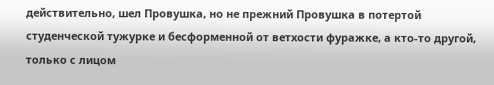действительно, шел Провушка, но не прежний Провушка в потертой студенческой тужурке и бесформенной от ветхости фуражке, а кто-то другой, только с лицом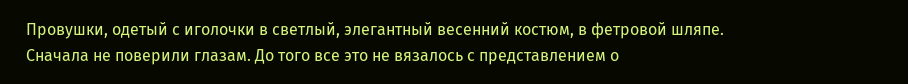Провушки, одетый с иголочки в светлый, элегантный весенний костюм, в фетровой шляпе.
Сначала не поверили глазам. До того все это не вязалось с представлением о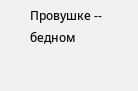Провушке -- бедном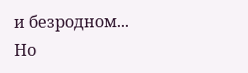и безродном...
Но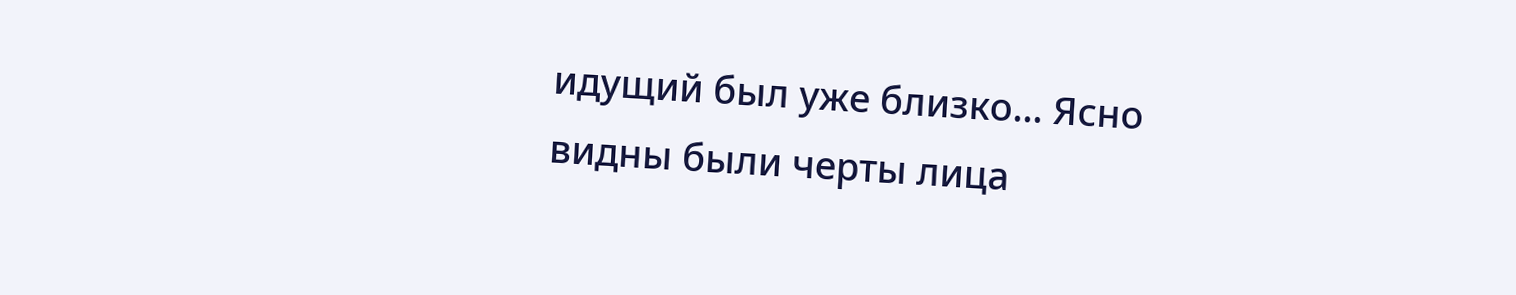идущий был уже близко... Ясно видны были черты лица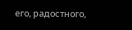его, радостного,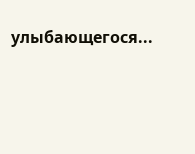улыбающегося...